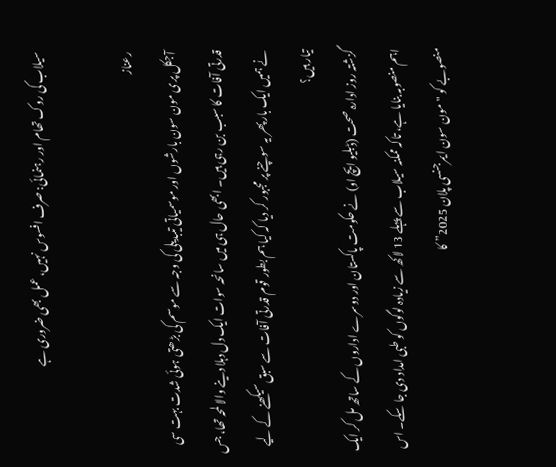سیلاب کی روک تھام اور رہنمائی: صرف افسوس نہیں، عمل بھی ضروری ہے

رعناز
آجکل پری مون سون بارشوں اور موسمیاتی تیبدیلی کی وجہ سے موسم کی بڑھتی ہوئی شدت بہت سی قدرتی آفات کا سبب بن رہی ہیں۔ ابھی حال ہی میں سانحہ سوات ایک دل دہلا دینے والا لمحہ تھا، جس نے ہمیں ایک بار پھر یہ سوچنے پر مجبور کر دیا کہ کیا ہم بطور قوم قدرتی آفات سے سبق سیکھنے کے لیے تیار ہیں؟
گزشتہ روز ادارہ صحت (ڈبلیو ایچ او) نے حکومت پاکستان اور دوسرے اداروں کے ساتھ مل کر ایک اہم منصوبہ بنایا ہے، تاکہ ممکنہ سیلاب سے پہلے 13 لاکھ سے زیادہ لوگوں کو طبی امداد دی جا سکے۔ اس منصوبے کو "مون سون ایمرجنسی پلان 2025” کا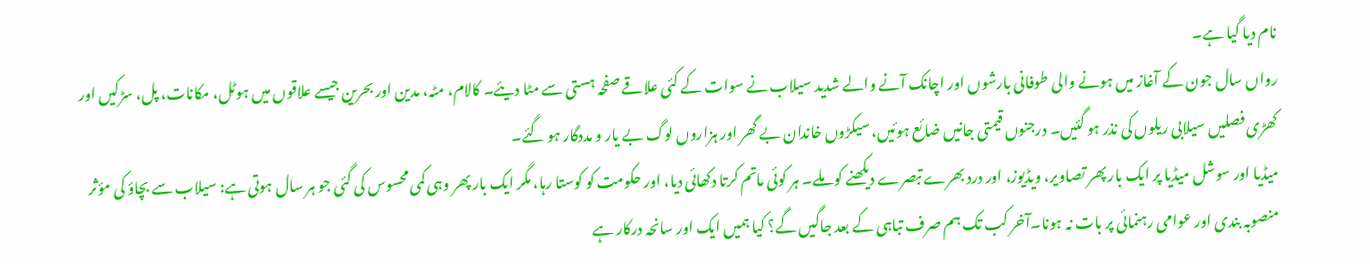نام دیا گیا ہے۔
رواں سال جون کے آغاز میں ہونے والی طوفانی بارشوں اور اچانک آنے والے شدید سیلاب نے سوات کے کئی علاقے صفحہ ہستی سے مٹا دیئے۔ کالام، مٹہ، مدین اور بحرین جیسے علاقوں میں ہوٹل، مکانات، پل، سڑکیں اور کھڑی فصلیں سیلابی ریلوں کی نذر ہو گئیں۔ درجنوں قیمتی جانیں ضائع ہوئیں، سیکڑوں خاندان بے گھر اور ہزاروں لوگ بے یار و مددگار ہو گئے۔
میڈیا اور سوشل میڈیا پر ایک بار پھر تصاویر، ویڈیوز، اور درد بھرے تبصرے دیکھنے کو ملے۔ ہر کوئی ماتم کرتا دکھائی دیا، اور حکومت کو کوستا رہا، مگر ایک بار پھر وہی کمی محسوس کی گئی جو ہر سال ہوتی ہے: سیلاب سے بچاؤ کی مؤثر منصوبہ بندی اور عوامی رہنمائی پر بات نہ ہونا۔آخر کب تک ہم صرف تباہی کے بعد جاگیں گے؟ کیا ہمیں ایک اور سانحہ درکار ہے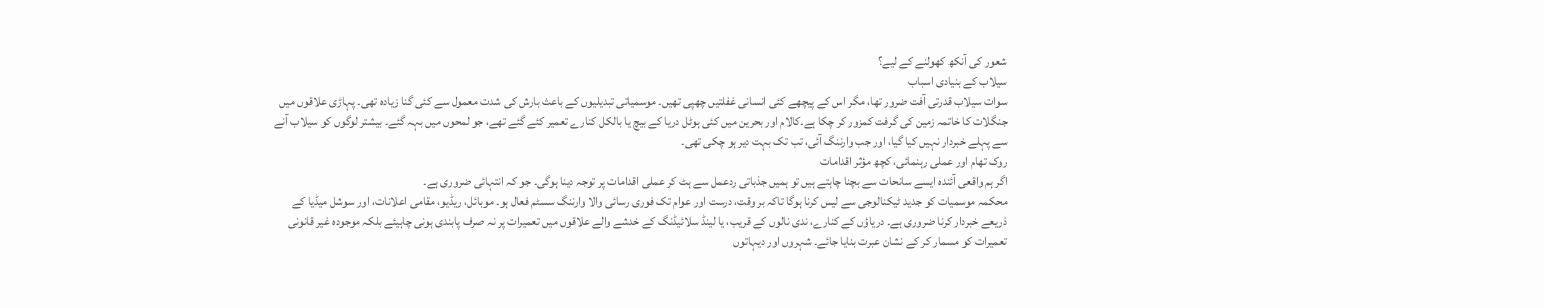شعور کی آنکھ کھولنے کے لیے؟
سیلاب کے بنیادی اسباب
سوات سیلاب قدرتی آفت ضرور تھا، مگر اس کے پیچھے کئی انسانی غفلتیں چھپی تھیں۔ موسمیاتی تبدیلیوں کے باعث بارش کی شدت معمول سے کئی گنا زیادہ تھی۔ پہاڑی علاقوں میں جنگلات کا خاتمہ زمین کی گرفت کمزور کر چکا ہے۔کالام اور بحرین میں کئی ہوٹل دریا کے بیچ یا بالکل کنارے تعمیر کئے گئے تھے، جو لمحوں میں بہہ گئے۔ بیشتر لوگوں کو سیلاب آنے سے پہلے خبردار نہیں کیا گیا، اور جب وارننگ آئی، تب تک بہت دیر ہو چکی تھی۔
روک تھام اور عملی رہنمائی، کچھ مؤثر اقدامات
اگر ہم واقعی آئندہ ایسے سانحات سے بچنا چاہتے ہیں تو ہمیں جذباتی ردعمل سے ہٹ کر عملی اقدامات پر توجہ دینا ہوگی۔ جو کہ انتہائی ضروری ہے۔
محکمہ موسمیات کو جدید ٹیکنالوجی سے لیس کرنا ہوگا تاکہ بر وقت، درست اور عوام تک فوری رسائی والا وارننگ سسٹم فعال ہو۔ موبائل، ریڈیو، مقامی اعلانات، اور سوشل میڈیا کے ذریعے خبردار کرنا ضروری ہے۔ دریاؤں کے کنارے، ندی نالوں کے قریب، یا لینڈ سلائیڈنگ کے خدشے والے علاقوں میں تعمیرات پر نہ صرف پابندی ہونی چاہیئے بلکہ موجودہ غیر قانونی تعمیرات کو مسمار کر کے نشان عبرت بنایا جائے۔ شہروں اور دیہاتوں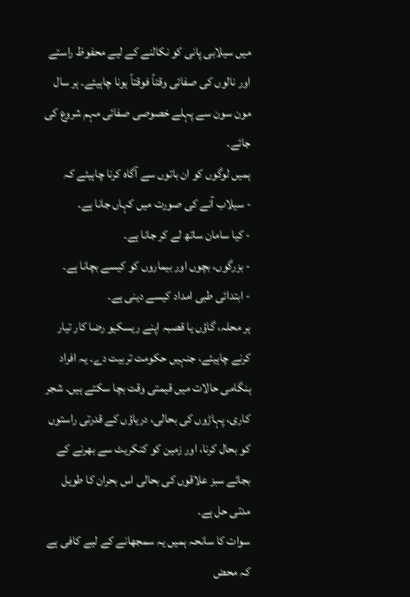میں سیلابی پانی کو نکالنے کے لیے محفوظ راستے اور نالوں کی صفائی وقتاً فوقتاً ہونا چاہیئے۔ ہر سال مون سون سے پہلے خصوصی صفائی مہم شروع کی جائے۔
ہمیں لوگوں کو ان باتوں سے آگاہ کرنا چاہیئے کہ
- سیلاب آنے کی صورت میں کہاں جانا ہے۔
- کیا سامان ساتھ لے کر جانا ہے۔
- بزرگوں، بچوں اور بیماروں کو کیسے بچانا ہے۔
- ابتدائی طبی امداد کیسے دینی ہے۔
ہر محلہ، گاؤں یا قصبہ اپنے ریسکیو رضا کار تیار کرنے چاہیئے، جنہیں حکومت تربیت دے۔ یہ افراد ہنگامی حالات میں قیمتی وقت بچا سکتے ہیں۔ شجر کاری، پہاڑوں کی بحالی، دریاؤں کے قدرتی راستوں کو بحال کرنا، اور زمین کو کنکریٹ سے بھرنے کے بجائے سبز علاقوں کی بحالی اس بحران کا طویل مدتی حل ہے۔
سوات کا سانحہ ہمیں یہ سمجھانے کے لیے کافی ہے کہ محض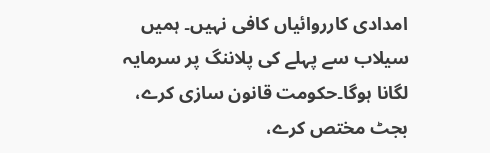امدادی کارروائیاں کافی نہیں۔ ہمیں سیلاب سے پہلے کی پلاننگ پر سرمایہ لگانا ہوگا۔حکومت قانون سازی کرے، بجٹ مختص کرے،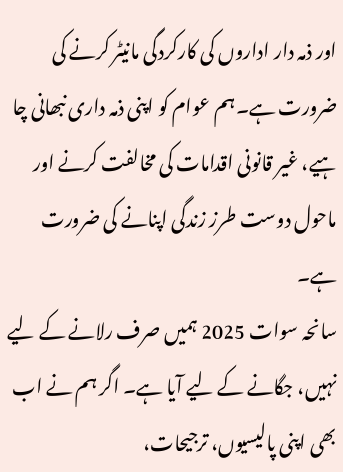اور ذمہ دار اداروں کی کارکردگی مانیٹر کرنے کی ضرورت ہے۔ہم عوام کو اپنی ذمہ داری نبھانی چا ہیے، غیر قانونی اقدامات کی مخالفت کرنے اور ماحول دوست طرز زندگی اپنانے کی ضرورت ہے۔
سانحہ سوات 2025 ہمیں صرف رلانے کے لیے نہیں، جگانے کے لیے آیا ہے۔ اگر ہم نے اب بھی اپنی پالیسیوں، ترجیحات،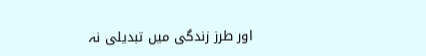اور طرز زندگی میں تبدیلی نہ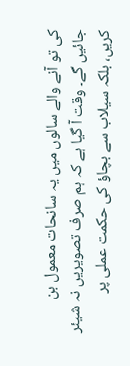کی تو آنے والے سالوں میں یہ سانحات معمول بن جائیں گے۔ وقت آ گیا ہے کہ ہم صرف تصویریں نہ شیئر کریں، بلکہ سیلاب سے بچاؤ کی حکمت عملی پر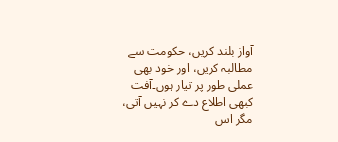آواز بلند کریں، حکومت سے مطالبہ کریں، اور خود بھی عملی طور پر تیار ہوں۔آفت کبھی اطلاع دے کر نہیں آتی، مگر اس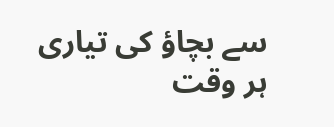سے بچاؤ کی تیاری ہر وقت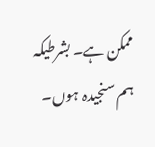ممکن ہے۔ بشرطیکہ ہم سنجیدہ ہوں۔